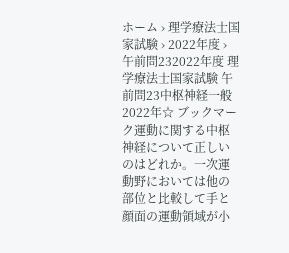ホーム › 理学療法士国家試験 › 2022年度 › 午前問232022年度 理学療法士国家試験 午前問23中枢神経一般2022年☆ ブックマーク運動に関する中枢神経について正しいのはどれか。一次運動野においては他の部位と比較して手と顔面の運動領域が小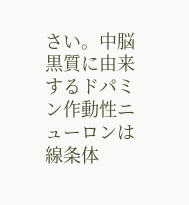さい。中脳黒質に由来するドパミン作動性ニューロンは線条体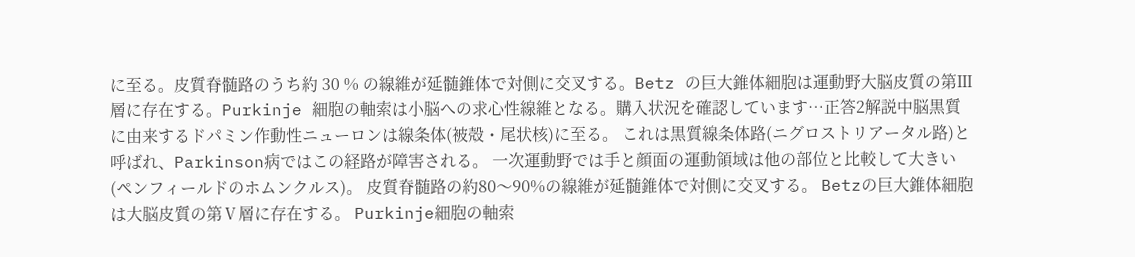に至る。皮質脊髄路のうち約 30 % の線維が延髄錐体で対側に交叉する。Betz の巨大錐体細胞は運動野大脳皮質の第Ⅲ層に存在する。Purkinje 細胞の軸索は小脳への求心性線維となる。購入状況を確認しています…正答2解説中脳黒質に由来するドパミン作動性ニューロンは線条体(被殻・尾状核)に至る。 これは黒質線条体路(ニグロストリアータル路)と呼ばれ、Parkinson病ではこの経路が障害される。 一次運動野では手と顔面の運動領域は他の部位と比較して大きい(ペンフィールドのホムンクルス)。 皮質脊髄路の約80〜90%の線維が延髄錐体で対側に交叉する。 Betzの巨大錐体細胞は大脳皮質の第Ⅴ層に存在する。 Purkinje細胞の軸索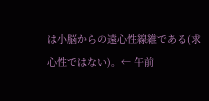は小脳からの遠心性線維である(求心性ではない)。← 午前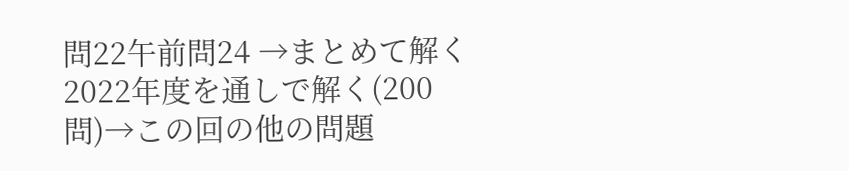問22午前問24 →まとめて解く2022年度を通しで解く(200問)→この回の他の問題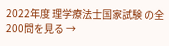2022年度 理学療法士国家試験 の全200問を見る →